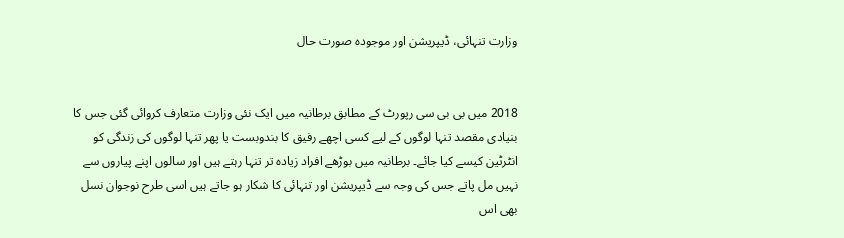وزارت تنہائی، ڈیپریشن اور موجودہ صورت حال


2018 میں بی بی سی رپورٹ کے مطابق برطانیہ میں ایک نئی وزارت متعارف کروائی گئی جس کا بنیادی مقصد تنہا لوگوں کے لیے کسی اچھے رفیق کا بندوبست یا پھر تنہا لوگوں کی زندگی کو انٹرٹین کیسے کیا جائے۔ برطانیہ میں بوڑھے افراد زیادہ تر تنہا رہتے ہیں اور سالوں اپنے پیاروں سے نہیں مل پاتے جس کی وجہ سے ڈیپریشن اور تنہائی کا شکار ہو جاتے ہیں اسی طرح نوجوان نسل بھی اس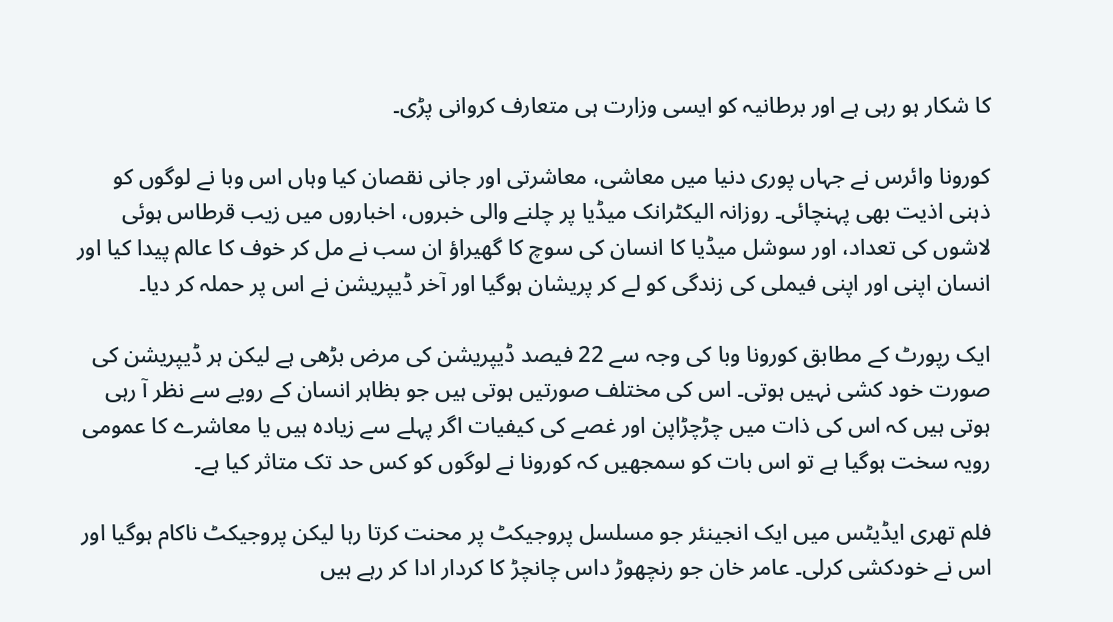کا شکار ہو رہی ہے اور برطانیہ کو ایسی وزارت ہی متعارف کروانی پڑی۔

کورونا وائرس نے جہاں پوری دنیا میں معاشی، معاشرتی اور جانی نقصان کیا وہاں اس وبا نے لوگوں کو ذہنی اذیت بھی پہنچائی۔ روزانہ الیکٹرانک میڈیا پر چلنے والی خبروں، اخباروں میں زیب قرطاس ہوئی لاشوں کی تعداد، اور سوشل میڈیا کا انسان کی سوچ کا گھیراؤ ان سب نے مل کر خوف کا عالم پیدا کیا اور انسان اپنی اور اپنی فیملی کی زندگی کو لے کر پریشان ہوگیا اور آخر ڈیپریشن نے اس پر حملہ کر دیا۔

ایک رپورٹ کے مطابق کورونا وبا کی وجہ سے 22 فیصد ڈیپریشن کی مرض بڑھی ہے لیکن ہر ڈیپریشن کی صورت خود کشی نہیں ہوتی۔ اس کی مختلف صورتیں ہوتی ہیں جو بظاہر انسان کے رویے سے نظر آ رہی ہوتی ہیں کہ اس کی ذات میں چڑچڑاپن اور غصے کی کیفیات اگر پہلے سے زیادہ ہیں یا معاشرے کا عمومی رویہ سخت ہوگیا ہے تو اس بات کو سمجھیں کہ کورونا نے لوگوں کو کس حد تک متاثر کیا ہے۔

فلم تھری ایڈیٹس میں ایک انجینئر جو مسلسل پروجیکٹ پر محنت کرتا رہا لیکن پروجیکٹ ناکام ہوگیا اور اس نے خودکشی کرلی۔ عامر خان جو رنچھوڑ داس چانچڑ کا کردار ادا کر رہے ہیں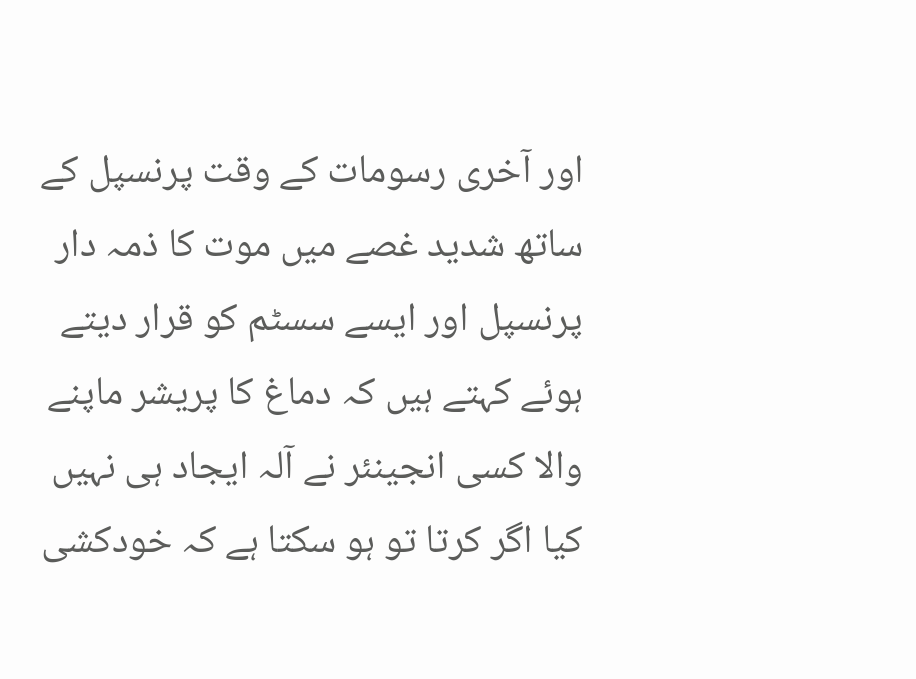اور آخری رسومات کے وقت پرنسپل کے ساتھ شدید غصے میں موت کا ذمہ دار پرنسپل اور ایسے سسٹم کو قرار دیتے ہوئے کہتے ہیں کہ دماغ کا پریشر ماپنے والا کسی انجینئر نے آلہ ایجاد ہی نہیں کیا اگر کرتا تو ہو سکتا ہے کہ خودکشی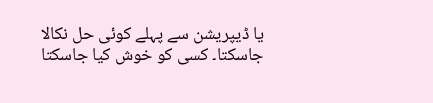یا ڈیپریشن سے پہلے کوئی حل نکالا جاسکتا۔ کسی کو خوش کیا جاسکتا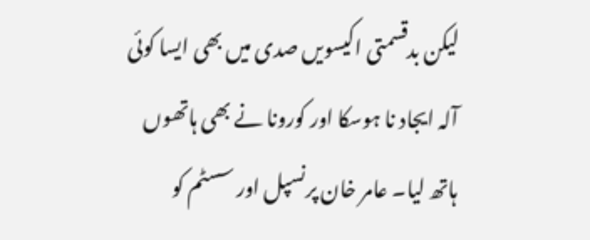لیکن بدقسمتی اکیسویں صدی میں بھی ایسا کوئی آلہ ایجاد نا ہوسکا اور کورونا نے بھی ہاتھوں ہاتھ لیا۔ عامر خان پرنسپل اور سسٹم کو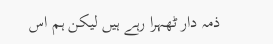ذمہ دار ٹھہرا رہے ہیں لیکن ہم اس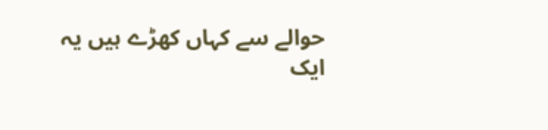حوالے سے کہاں کھڑے ہیں یہ ایک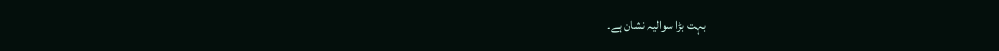بہت بڑا سوالیہ نشان ہے۔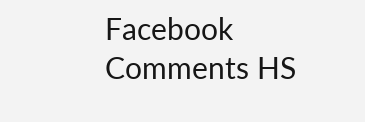Facebook Comments HS